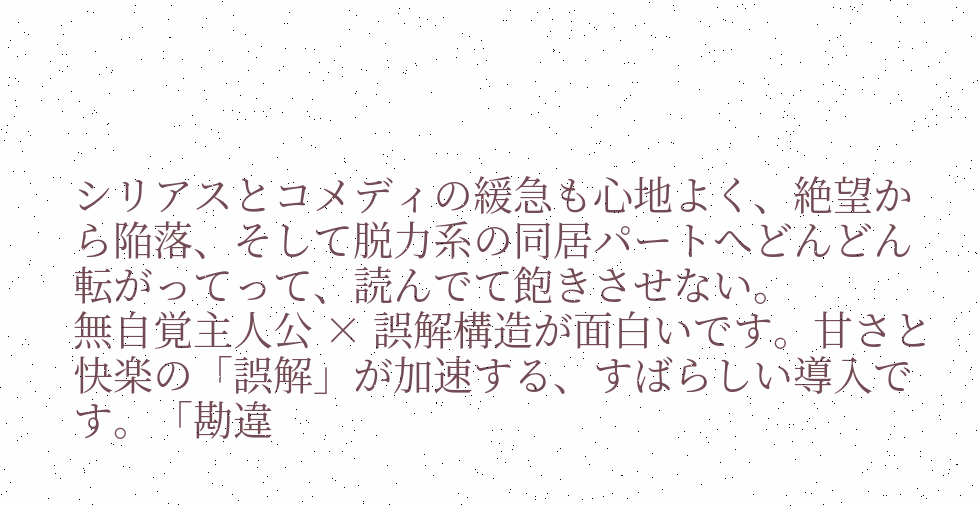シリアスとコメディの緩急も心地よく、絶望から陥落、そして脱力系の同居パートへどんどん転がってって、読んでて飽きさせない。
無自覚主人公 × 誤解構造が面白いです。甘さと快楽の「誤解」が加速する、すばらしい導入です。「勘違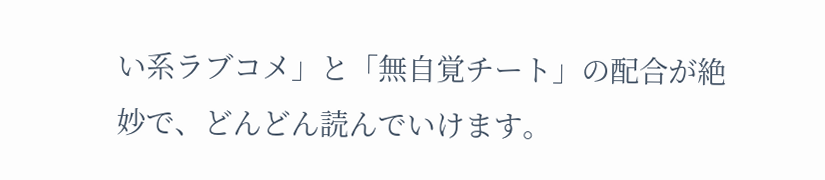い系ラブコメ」と「無自覚チート」の配合が絶妙で、どんどん読んでいけます。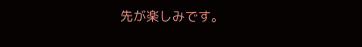先が楽しみです。